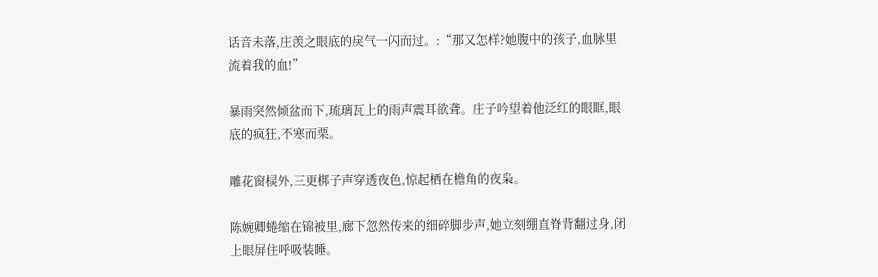话音未落,庄羡之眼底的戾气一闪而过。:“那又怎样?她腹中的孩子,血脉里流着我的血!”

暴雨突然倾盆而下,琉璃瓦上的雨声震耳欲聋。庄子吟望着他泛红的眼眶,眼底的疯狂,不寒而栗。

雕花窗棂外,三更梆子声穿透夜色,惊起栖在檐角的夜枭。

陈婉卿蜷缩在锦被里,廊下忽然传来的细碎脚步声,她立刻绷直脊背翻过身,闭上眼屏住呼吸装睡。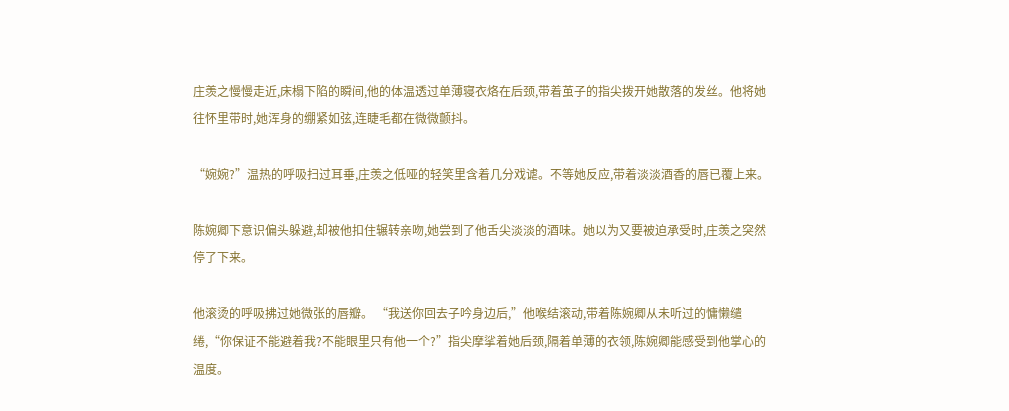庄羡之慢慢走近,床榻下陷的瞬间,他的体温透过单薄寝衣烙在后颈,带着茧子的指尖拨开她散落的发丝。他将她往怀里带时,她浑身的绷紧如弦,连睫毛都在微微颤抖。

“婉婉?”温热的呼吸扫过耳垂,庄羡之低哑的轻笑里含着几分戏谑。不等她反应,带着淡淡酒香的唇已覆上来。

陈婉卿下意识偏头躲避,却被他扣住辗转亲吻,她尝到了他舌尖淡淡的酒味。她以为又要被迫承受时,庄羡之突然停了下来。

他滚烫的呼吸拂过她微张的唇瓣。 “我送你回去子吟身边后,”他喉结滚动,带着陈婉卿从未听过的慵懒缱绻,“你保证不能避着我?不能眼里只有他一个?”指尖摩挲着她后颈,隔着单薄的衣领,陈婉卿能感受到他掌心的温度。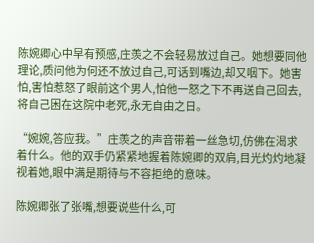陈婉卿心中早有预感,庄羡之不会轻易放过自己。她想要同他理论,质问他为何还不放过自己,可话到嘴边,却又咽下。她害怕,害怕惹怒了眼前这个男人,怕他一怒之下不再送自己回去,将自己困在这院中老死,永无自由之日。

“婉婉,答应我。”庄羡之的声音带着一丝急切,仿佛在渴求着什么。他的双手仍紧紧地握着陈婉卿的双肩,目光灼灼地凝视着她,眼中满是期待与不容拒绝的意味。

陈婉卿张了张嘴,想要说些什么,可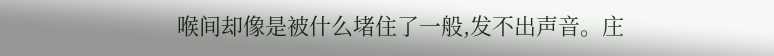喉间却像是被什么堵住了一般,发不出声音。庄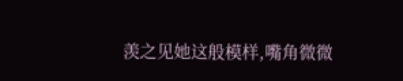羡之见她这般模样,嘴角微微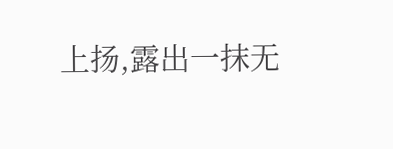上扬,露出一抹无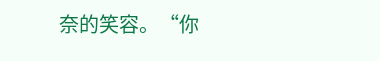奈的笑容。“你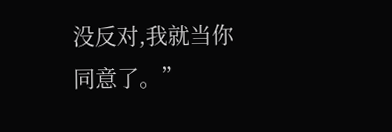没反对,我就当你同意了。”